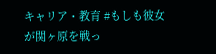キャリア・教育 #もしも彼女が関ヶ原を戦っ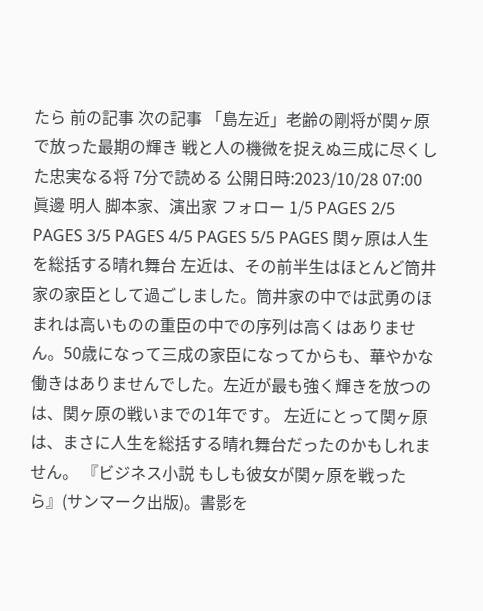たら 前の記事 次の記事 「島左近」老齢の剛将が関ヶ原で放った最期の輝き 戦と人の機微を捉えぬ三成に尽くした忠実なる将 7分で読める 公開日時:2023/10/28 07:00 眞邊 明人 脚本家、演出家 フォロー 1/5 PAGES 2/5 PAGES 3/5 PAGES 4/5 PAGES 5/5 PAGES 関ヶ原は人生を総括する晴れ舞台 左近は、その前半生はほとんど筒井家の家臣として過ごしました。筒井家の中では武勇のほまれは高いものの重臣の中での序列は高くはありません。50歳になって三成の家臣になってからも、華やかな働きはありませんでした。左近が最も強く輝きを放つのは、関ヶ原の戦いまでの1年です。 左近にとって関ヶ原は、まさに人生を総括する晴れ舞台だったのかもしれません。 『ビジネス小説 もしも彼女が関ヶ原を戦ったら』(サンマーク出版)。書影を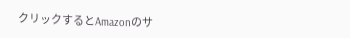クリックするとAmazonのサ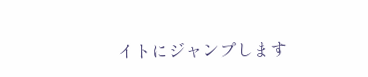イトにジャンプします